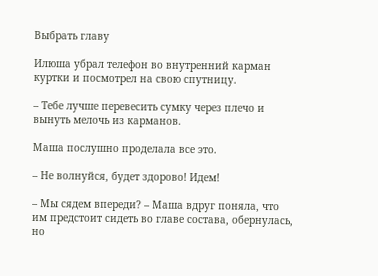Выбрать главу

Илюша убрал телефон во внутренний карман куртки и посмотрел на свою спутницу.

– Тебе лучше перевесить сумку через плечо и вынуть мелочь из карманов.

Маша послушно проделала все это.

– Не волнуйся, будет здорово! Идем!

– Мы сядем впереди? – Маша вдруг поняла, что им предстоит сидеть во главе состава, обернулась, но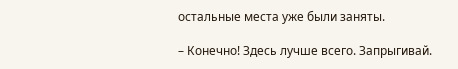остальные места уже были заняты.

– Конечно! Здесь лучше всего. Запрыгивай.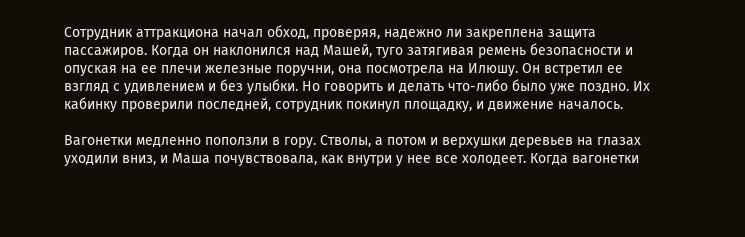Сотрудник аттракциона начал обход, проверяя, надежно ли закреплена защита пассажиров. Когда он наклонился над Машей, туго затягивая ремень безопасности и опуская на ее плечи железные поручни, она посмотрела на Илюшу. Он встретил ее взгляд с удивлением и без улыбки. Но говорить и делать что-либо было уже поздно. Их кабинку проверили последней, сотрудник покинул площадку, и движение началось.

Вагонетки медленно поползли в гору. Стволы, а потом и верхушки деревьев на глазах уходили вниз, и Маша почувствовала, как внутри у нее все холодеет. Когда вагонетки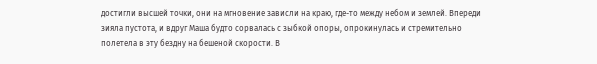достигли высшей точки, они на мгновение зависли на краю, где-то между небом и землей. Впереди зияла пустота, и вдруг Маша будто сорвалась с зыбкой опоры, опрокинулась и стремительно полетела в эту бездну на бешеной скорости. В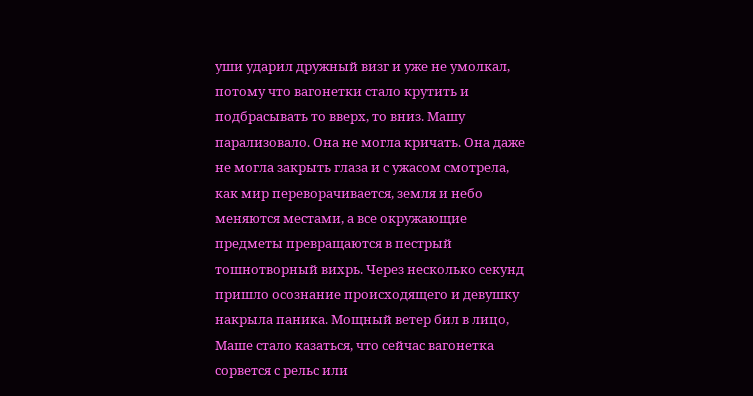уши ударил дружный визг и уже не умолкал, потому что вагонетки стало крутить и подбрасывать то вверх, то вниз. Машу парализовало. Она не могла кричать. Она даже не могла закрыть глаза и с ужасом смотрела, как мир переворачивается, земля и небо меняются местами, а все окружающие предметы превращаются в пестрый тошнотворный вихрь. Через несколько секунд пришло осознание происходящего и девушку накрыла паника. Мощный ветер бил в лицо, Маше стало казаться, что сейчас вагонетка сорвется с рельс или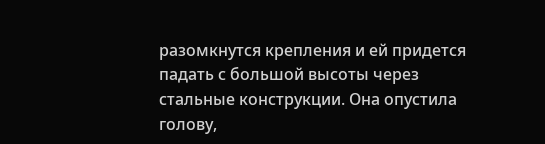разомкнутся крепления и ей придется падать с большой высоты через стальные конструкции. Она опустила голову,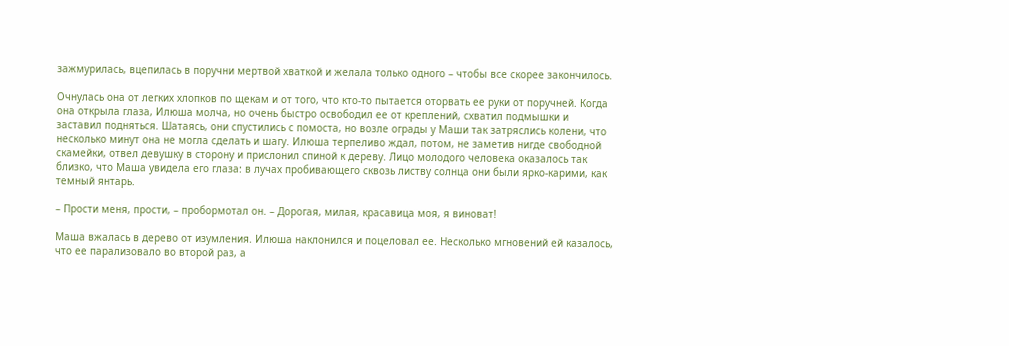зажмурилась, вцепилась в поручни мертвой хваткой и желала только одного – чтобы все скорее закончилось.

Очнулась она от легких хлопков по щекам и от того, что кто-то пытается оторвать ее руки от поручней. Когда она открыла глаза, Илюша молча, но очень быстро освободил ее от креплений, схватил подмышки и заставил подняться. Шатаясь, они спустились с помоста, но возле ограды у Маши так затряслись колени, что несколько минут она не могла сделать и шагу. Илюша терпеливо ждал, потом, не заметив нигде свободной скамейки, отвел девушку в сторону и прислонил спиной к дереву. Лицо молодого человека оказалось так близко, что Маша увидела его глаза: в лучах пробивающего сквозь листву солнца они были ярко-карими, как темный янтарь.

– Прости меня, прости, – пробормотал он. – Дорогая, милая, красавица моя, я виноват!

Маша вжалась в дерево от изумления. Илюша наклонился и поцеловал ее. Несколько мгновений ей казалось, что ее парализовало во второй раз, а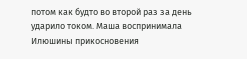потом как будто во второй раз за день ударило током. Маша воспринимала Илюшины прикосновения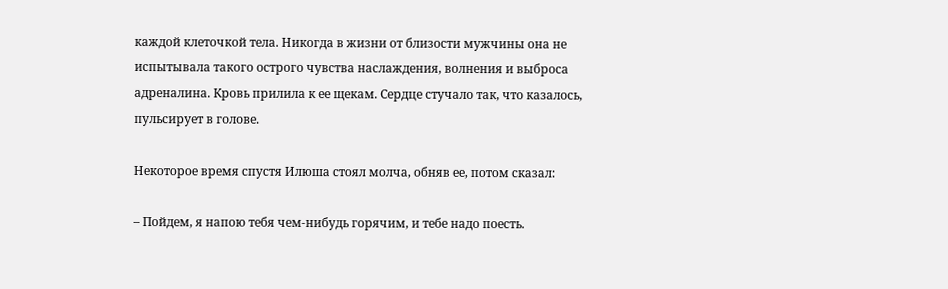каждой клеточкой тела. Никогда в жизни от близости мужчины она не испытывала такого острого чувства наслаждения, волнения и выброса адреналина. Кровь прилила к ее щекам. Сердце стучало так, что казалось, пульсирует в голове.

Некоторое время спустя Илюша стоял молча, обняв ее, потом сказал:

– Пойдем, я напою тебя чем-нибудь горячим, и тебе надо поесть.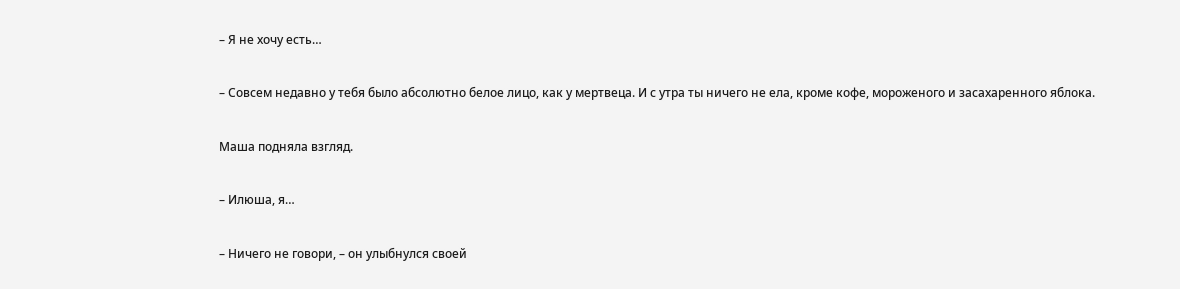– Я не хочу есть…

– Совсем недавно у тебя было абсолютно белое лицо, как у мертвеца. И с утра ты ничего не ела, кроме кофе, мороженого и засахаренного яблока.

Маша подняла взгляд.

– Илюша, я…

– Ничего не говори, – он улыбнулся своей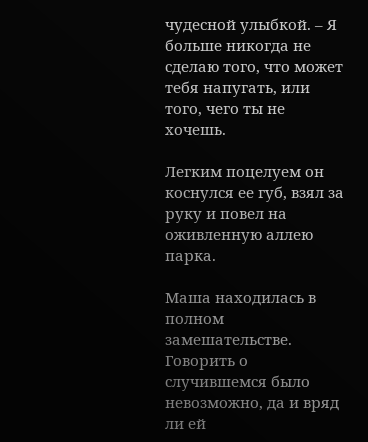чудесной улыбкой. – Я больше никогда не сделаю того, что может тебя напугать, или того, чего ты не хочешь.

Легким поцелуем он коснулся ее губ, взял за руку и повел на оживленную аллею парка.

Маша находилась в полном замешательстве. Говорить о случившемся было невозможно, да и вряд ли ей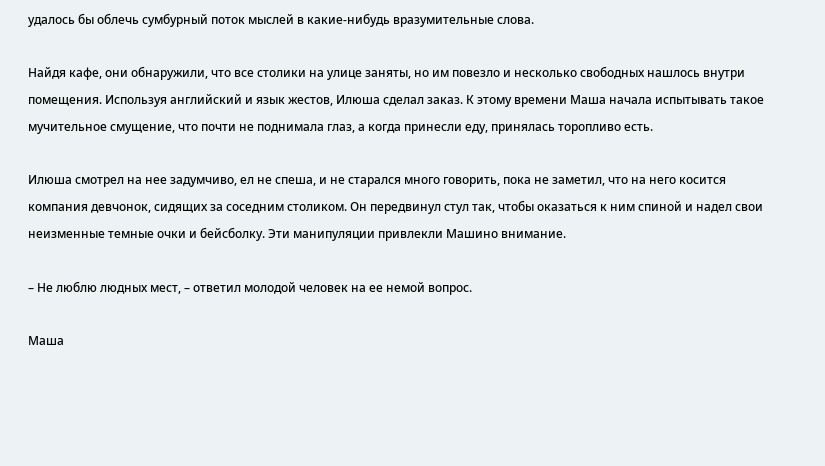удалось бы облечь сумбурный поток мыслей в какие-нибудь вразумительные слова.

Найдя кафе, они обнаружили, что все столики на улице заняты, но им повезло и несколько свободных нашлось внутри помещения. Используя английский и язык жестов, Илюша сделал заказ. К этому времени Маша начала испытывать такое мучительное смущение, что почти не поднимала глаз, а когда принесли еду, принялась торопливо есть.

Илюша смотрел на нее задумчиво, ел не спеша, и не старался много говорить, пока не заметил, что на него косится компания девчонок, сидящих за соседним столиком. Он передвинул стул так, чтобы оказаться к ним спиной и надел свои неизменные темные очки и бейсболку. Эти манипуляции привлекли Машино внимание.

– Не люблю людных мест, – ответил молодой человек на ее немой вопрос.

Маша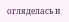огляделась и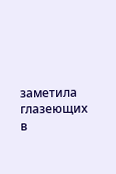заметила глазеющих в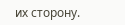их сторону.